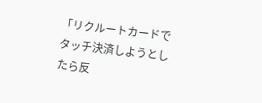「リクルートカードでタッチ決済しようとしたら反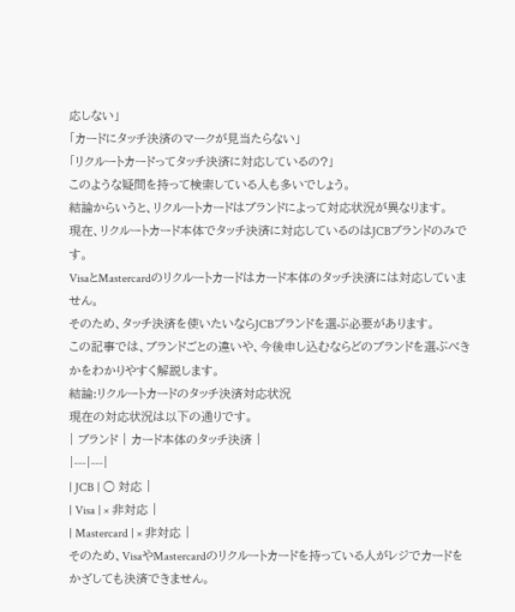応しない」
「カードにタッチ決済のマークが見当たらない」
「リクルートカードってタッチ決済に対応しているの?」
このような疑問を持って検索している人も多いでしょう。
結論からいうと、リクルートカードはブランドによって対応状況が異なります。
現在、リクルートカード本体でタッチ決済に対応しているのはJCBブランドのみです。
VisaとMastercardのリクルートカードはカード本体のタッチ決済には対応していません。
そのため、タッチ決済を使いたいならJCBブランドを選ぶ必要があります。
この記事では、ブランドごとの違いや、今後申し込むならどのブランドを選ぶべきかをわかりやすく解説します。
結論:リクルートカードのタッチ決済対応状況
現在の対応状況は以下の通りです。
| ブランド | カード本体のタッチ決済 |
|---|---|
| JCB | ○ 対応 |
| Visa | × 非対応 |
| Mastercard | × 非対応 |
そのため、VisaやMastercardのリクルートカードを持っている人がレジでカードをかざしても決済できません。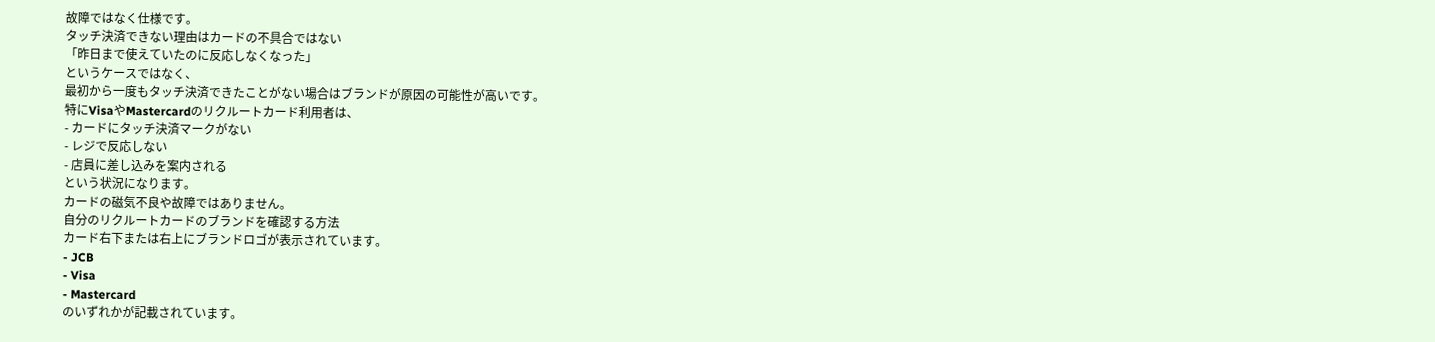故障ではなく仕様です。
タッチ決済できない理由はカードの不具合ではない
「昨日まで使えていたのに反応しなくなった」
というケースではなく、
最初から一度もタッチ決済できたことがない場合はブランドが原因の可能性が高いです。
特にVisaやMastercardのリクルートカード利用者は、
- カードにタッチ決済マークがない
- レジで反応しない
- 店員に差し込みを案内される
という状況になります。
カードの磁気不良や故障ではありません。
自分のリクルートカードのブランドを確認する方法
カード右下または右上にブランドロゴが表示されています。
- JCB
- Visa
- Mastercard
のいずれかが記載されています。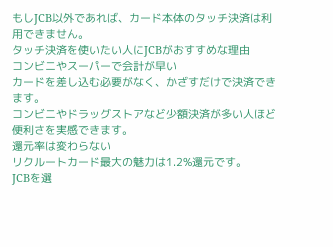もしJCB以外であれば、カード本体のタッチ決済は利用できません。
タッチ決済を使いたい人にJCBがおすすめな理由
コンビニやスーパーで会計が早い
カードを差し込む必要がなく、かざすだけで決済できます。
コンビニやドラッグストアなど少額決済が多い人ほど便利さを実感できます。
還元率は変わらない
リクルートカード最大の魅力は1.2%還元です。
JCBを選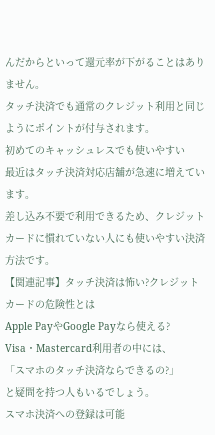んだからといって還元率が下がることはありません。
タッチ決済でも通常のクレジット利用と同じようにポイントが付与されます。
初めてのキャッシュレスでも使いやすい
最近はタッチ決済対応店舗が急速に増えています。
差し込み不要で利用できるため、クレジットカードに慣れていない人にも使いやすい決済方法です。
【関連記事】タッチ決済は怖い?クレジットカードの危険性とは
Apple PayやGoogle Payなら使える?
Visa・Mastercard利用者の中には、
「スマホのタッチ決済ならできるの?」
と疑問を持つ人もいるでしょう。
スマホ決済への登録は可能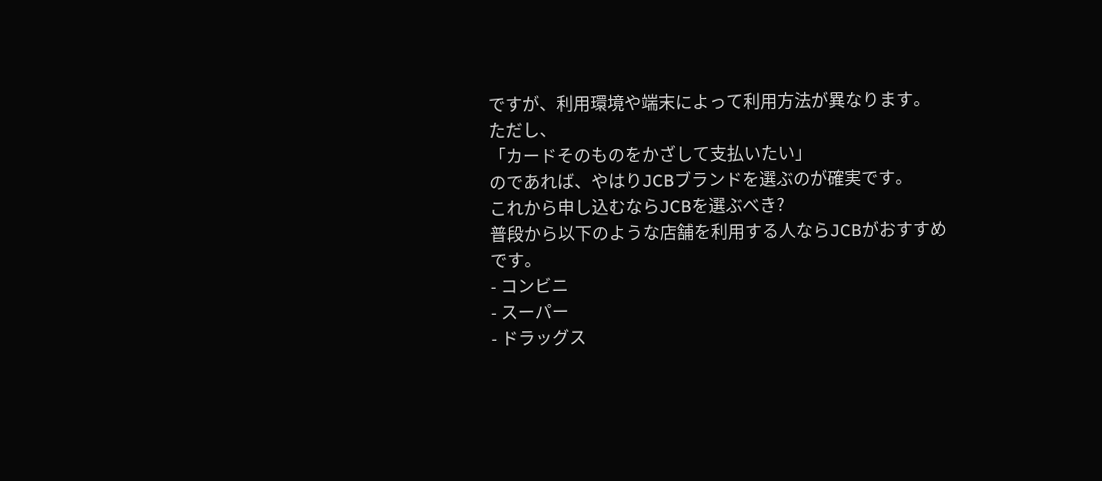ですが、利用環境や端末によって利用方法が異なります。
ただし、
「カードそのものをかざして支払いたい」
のであれば、やはりJCBブランドを選ぶのが確実です。
これから申し込むならJCBを選ぶべき?
普段から以下のような店舗を利用する人ならJCBがおすすめです。
- コンビニ
- スーパー
- ドラッグス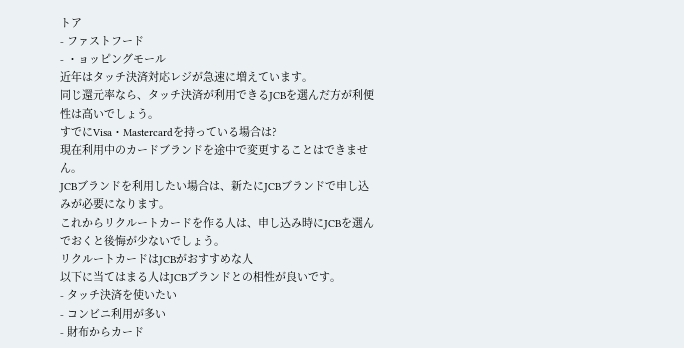トア
- ファストフード
- ・ョッピングモール
近年はタッチ決済対応レジが急速に増えています。
同じ還元率なら、タッチ決済が利用できるJCBを選んだ方が利便性は高いでしょう。
すでにVisa・Mastercardを持っている場合は?
現在利用中のカードブランドを途中で変更することはできません。
JCBブランドを利用したい場合は、新たにJCBブランドで申し込みが必要になります。
これからリクルートカードを作る人は、申し込み時にJCBを選んでおくと後悔が少ないでしょう。
リクルートカードはJCBがおすすめな人
以下に当てはまる人はJCBブランドとの相性が良いです。
- タッチ決済を使いたい
- コンビニ利用が多い
- 財布からカード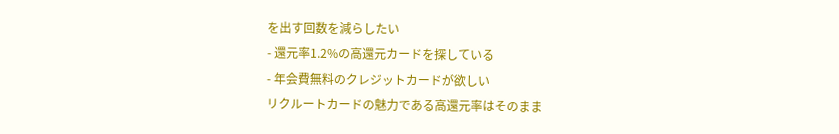を出す回数を減らしたい
- 還元率1.2%の高還元カードを探している
- 年会費無料のクレジットカードが欲しい
リクルートカードの魅力である高還元率はそのまま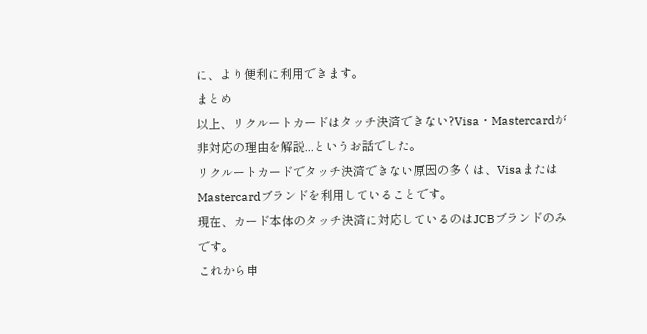に、より便利に利用できます。
まとめ
以上、リクルートカードはタッチ決済できない?Visa・Mastercardが非対応の理由を解説...というお話でした。
リクルートカードでタッチ決済できない原因の多くは、VisaまたはMastercardブランドを利用していることです。
現在、カード本体のタッチ決済に対応しているのはJCBブランドのみです。
これから申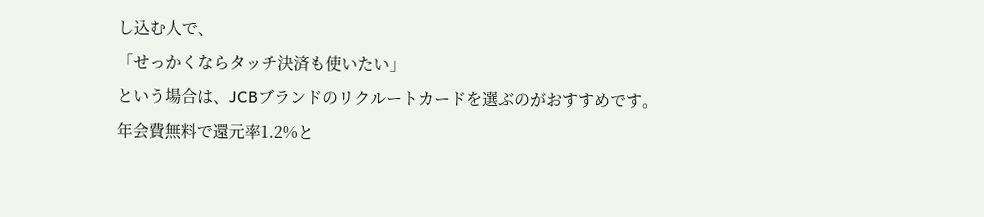し込む人で、
「せっかくならタッチ決済も使いたい」
という場合は、JCBブランドのリクルートカードを選ぶのがおすすめです。
年会費無料で還元率1.2%と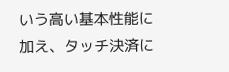いう高い基本性能に加え、タッチ決済に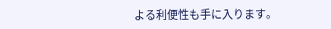よる利便性も手に入ります。